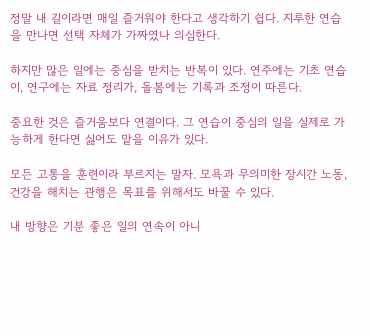정말 내 길이라면 매일 즐거워야 한다고 생각하기 쉽다. 지루한 연습을 만나면 선택 자체가 가짜였나 의심한다.

하지만 많은 일에는 중심을 받치는 반복이 있다. 연주에는 기초 연습이, 연구에는 자료 정리가, 돌봄에는 기록과 조정이 따른다.

중요한 것은 즐거움보다 연결이다. 그 연습이 중심의 일을 실제로 가능하게 한다면 싫어도 맡을 이유가 있다.

모든 고통을 훈련이라 부르지는 말자. 모욕과 무의미한 장시간 노동, 건강을 해치는 관행은 목표를 위해서도 바꿀 수 있다.

내 방향은 기분 좋은 일의 연속이 아니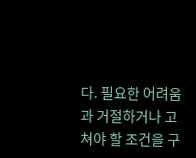다. 필요한 어려움과 거절하거나 고쳐야 할 조건을 구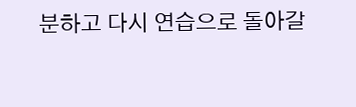분하고 다시 연습으로 돌아갈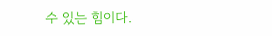수 있는 힘이다.